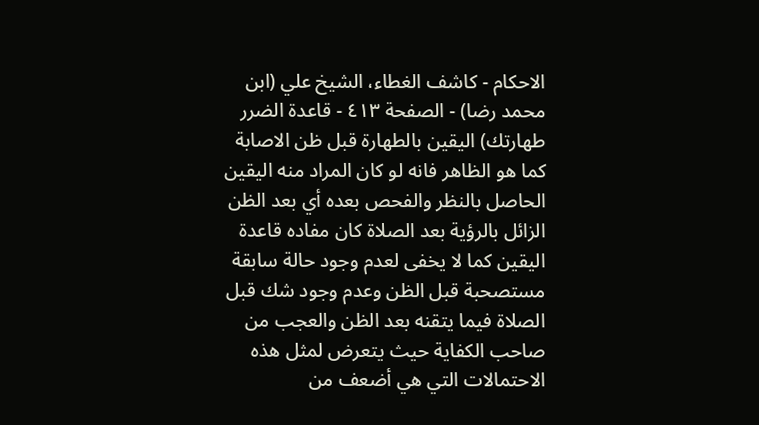الاحكام - كاشف الغطاء، الشيخ علي (ابن محمد رضا) - الصفحة ٤١٣ - قاعدة الضرر
طهارتك) اليقين بالطهارة قبل ظن الاصابة كما هو الظاهر فانه لو كان المراد منه اليقين الحاصل بالنظر والفحص بعده أي بعد الظن الزائل بالرؤية بعد الصلاة كان مفاده قاعدة اليقين كما لا يخفى لعدم وجود حالة سابقة مستصحبة قبل الظن وعدم وجود شك قبل الصلاة فيما يتقنه بعد الظن والعجب من صاحب الكفاية حيث يتعرض لمثل هذه الاحتمالات التي هي أضعف من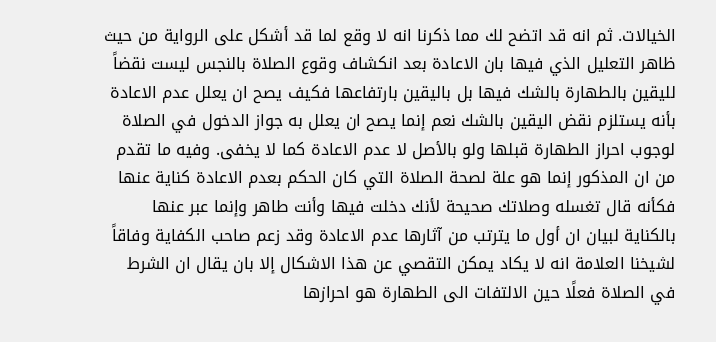الخيالات. ثم انه قد اتضح لك مما ذكرنا انه لا وقع لما قد أشكل على الرواية من حيث ظاهر التعليل الذي فيها بان الاعادة بعد انكشاف وقوع الصلاة بالنجس ليست نقضاً لليقين بالطهارة بالشك فيها بل باليقين بارتفاعها فكيف يصح ان يعلل عدم الاعادة بأنه يستلزم نقض اليقين بالشك نعم إنما يصح ان يعلل به جواز الدخول في الصلاة لوجوب احراز الطهارة قبلها ولو بالأصل لا عدم الاعادة كما لا يخفى. وفيه ما تقدم من ان المذكور إنما هو علة لصحة الصلاة التي كان الحكم بعدم الاعادة كناية عنها فكأنه قال تغسله وصلاتك صحيحة لأنك دخلت فيها وأنت طاهر وإنما عبر عنها بالكناية لبيان ان أول ما يترتب من آثارها عدم الاعادة وقد زعم صاحب الكفاية وفاقاً لشيخنا العلامة انه لا يكاد يمكن التقصي عن هذا الاشكال إلا بان يقال ان الشرط في الصلاة فعلًا حين الالتفات الى الطهارة هو احرازها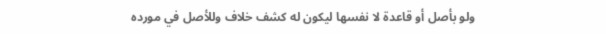ولو بأصل أو قاعدة لا نفسها ليكون له كشف خلاف وللأصل في مورده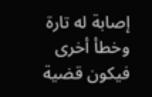إصابة له تارة وخطأ أخرى فيكون قضية